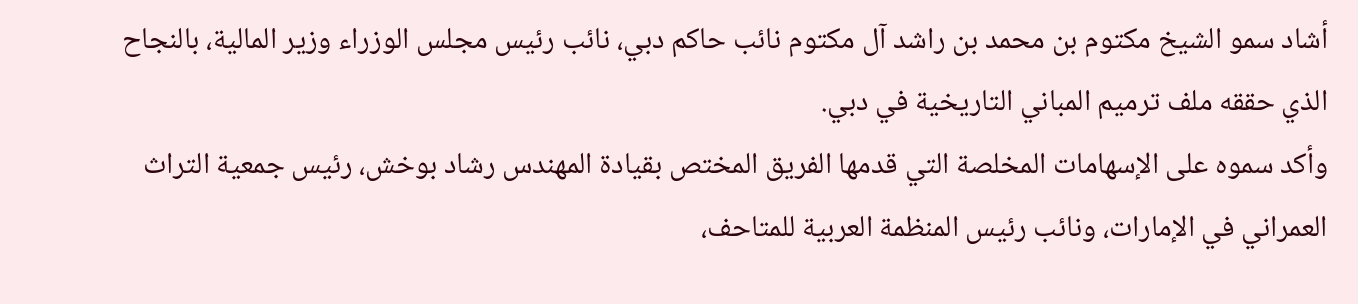أشاد سمو الشيخ مكتوم بن محمد بن راشد آل مكتوم نائب حاكم دبي، نائب رئيس مجلس الوزراء وزير المالية، بالنجاح الذي حققه ملف ترميم المباني التاريخية في دبي.
وأكد سموه على الإسهامات المخلصة التي قدمها الفريق المختص بقيادة المهندس رشاد بوخش، رئيس جمعية التراث العمراني في الإمارات، ونائب رئيس المنظمة العربية للمتاحف،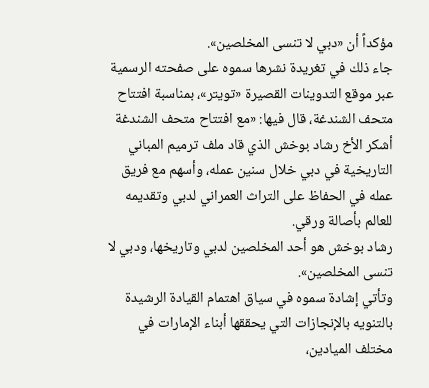مؤكداً أن «دبي لا تنسى المخلصين».
جاء ذلك في تغريدة نشرها سموه على صفحته الرسمية عبر موقع التدوينات القصيرة «تويتر»، بمناسبة افتتاح متحف الشندغة، قال فيها: «مع افتتاح متحف الشندغة أشكر الأخ رشاد بوخش الذي قاد ملف ترميم المباني التاريخية في دبي خلال سنين عمله، وأسهم مع فريق عمله في الحفاظ على التراث العمراني لدبي وتقديمه للعالم بأصالة ورقي.
رشاد بوخش هو أحد المخلصين لدبي وتاريخها، ودبي لا تنسى المخلصين».
وتأتي إشادة سموه في سياق اهتمام القيادة الرشيدة بالتنويه بالإنجازات التي يحققها أبناء الإمارات في مختلف الميادين،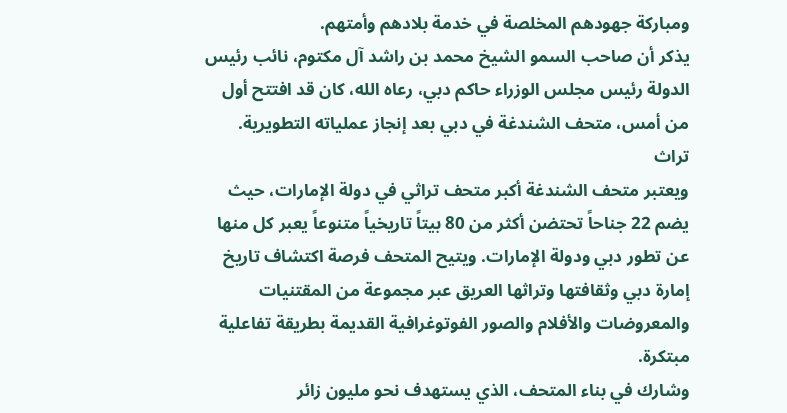ومباركة جهودهم المخلصة في خدمة بلادهم وأمتهم.
يذكر أن صاحب السمو الشيخ محمد بن راشد آل مكتوم، نائب رئيس الدولة رئيس مجلس الوزراء حاكم دبي، رعاه الله، كان قد افتتح أول من أمس، متحف الشندغة في دبي بعد إنجاز عملياته التطويرية.
تراث
ويعتبر متحف الشندغة أكبر متحف تراثي في دولة الإمارات، حيث يضم 22 جناحاً تحتضن أكثر من 80 بيتاً تاريخياً متنوعاً يعبر كل منها عن تطور دبي ودولة الإمارات. ويتيح المتحف فرصة اكتشاف تاريخ إمارة دبي وثقافتها وتراثها العريق عبر مجموعة من المقتنيات والمعروضات والأفلام والصور الفوتوغرافية القديمة بطريقة تفاعلية مبتكرة.
وشارك في بناء المتحف، الذي يستهدف نحو مليون زائر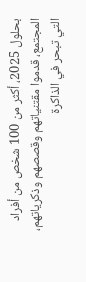بحلول 2025، أكثر من 100 شخص من أفراد المجتمع، قدموا مقتنياتهم وقصصهم وذكرياتهم، التي تبحر في الذاكرة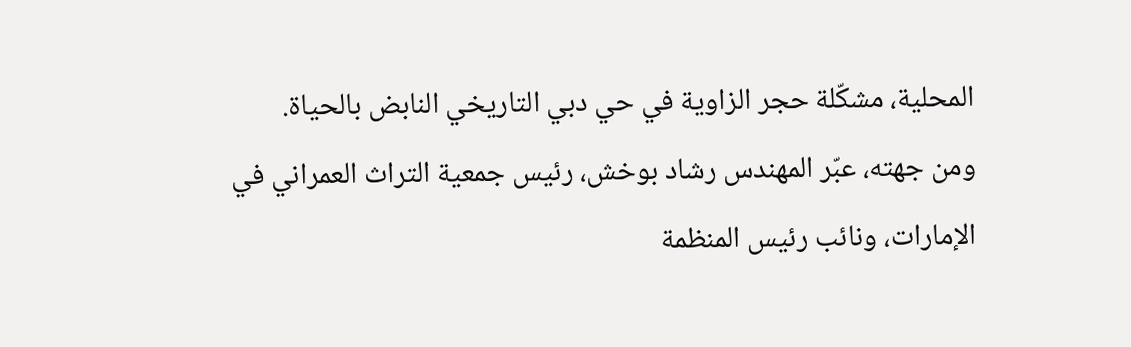المحلية، مشكّلة حجر الزاوية في حي دبي التاريخي النابض بالحياة.
ومن جهته، عبّر المهندس رشاد بوخش، رئيس جمعية التراث العمراني في الإمارات، ونائب رئيس المنظمة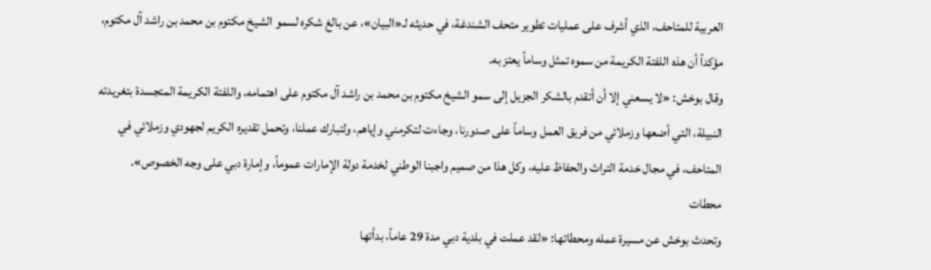العربية للمتاحف، الذي أشرف على عمليات تطوير متحف الشندغة، في حديثه لـ«البيان»، عن بالغ شكره لسمو الشيخ مكتوم بن محمد بن راشد آل مكتوم، مؤكداً أن هذه اللفتة الكريمة من سموه تمثل وساماً يعتز به.
وقال بوخش: «لا يسعني إلا أن أتقدم بالشكر الجزيل إلى سمو الشيخ مكتوم بن محمد بن راشد آل مكتوم على اهتمامه، واللفتة الكريمة المتجسدة بتغريدته النبيلة، التي أضعها وزملائي من فريق العمل وساماً على صدورنا، وجاءت لتكرمني وإياهم، ولتبارك عملنا، وتحمل تقديره الكريم لجهودي وزملائي في المتاحف، في مجال خدمة التراث والحفاظ عليه، وكل هذا من صميم واجبنا الوطني لخدمة دولة الإمارات عموماً، وإمارة دبي على وجه الخصوص».
محطات
وتحدث بوخش عن مسيرة عمله ومحطاتها: «لقد عملت في بلدية دبي مدة 29 عاماً، بدأتها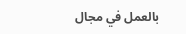بالعمل في مجال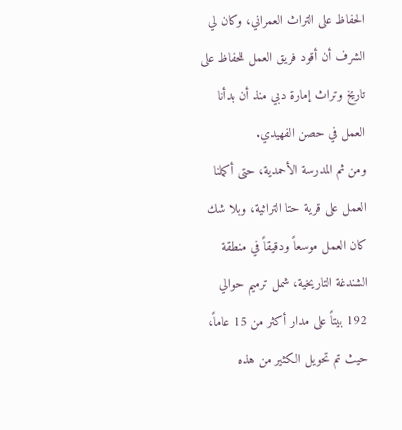الحفاظ على التراث العمراني، وكان لي الشرف أن أقود فريق العمل للحفاظ على تاريخ وتراث إمارة دبي منذ أن بدأنا العمل في حصن الفهيدي.
ومن ثم المدرسة الأحمدية، حتى أكملنا العمل على قرية حتا التراثية، وبلا شك كان العمل موسعاً ودقيقاً في منطقة الشندغة التاريخية، شمل ترميم حوالي 192 بيتاً على مدار أكثر من 15 عاماً، حيث تم تحويل الكثير من هذه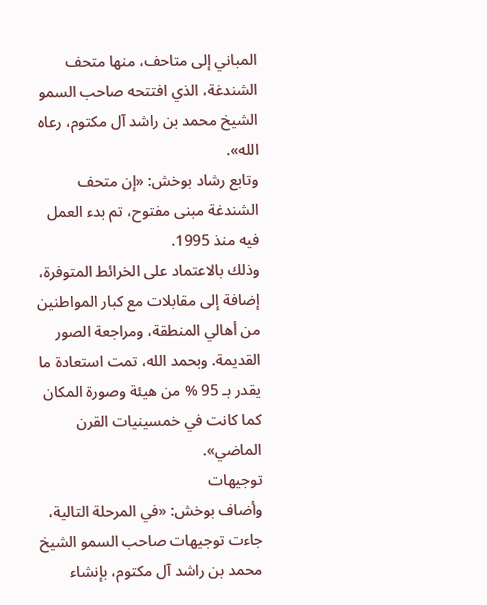المباني إلى متاحف، منها متحف الشندغة، الذي افتتحه صاحب السمو الشيخ محمد بن راشد آل مكتوم، رعاه الله».
وتابع رشاد بوخش: «إن متحف الشندغة مبنى مفتوح، تم بدء العمل فيه منذ 1995.
وذلك بالاعتماد على الخرائط المتوفرة، إضافة إلى مقابلات مع كبار المواطنين من أهالي المنطقة، ومراجعة الصور القديمة. وبحمد الله، تمت استعادة ما يقدر بـ 95 % من هيئة وصورة المكان كما كانت في خمسينيات القرن الماضي».
توجيهات
وأضاف بوخش: «في المرحلة التالية، جاءت توجيهات صاحب السمو الشيخ محمد بن راشد آل مكتوم، بإنشاء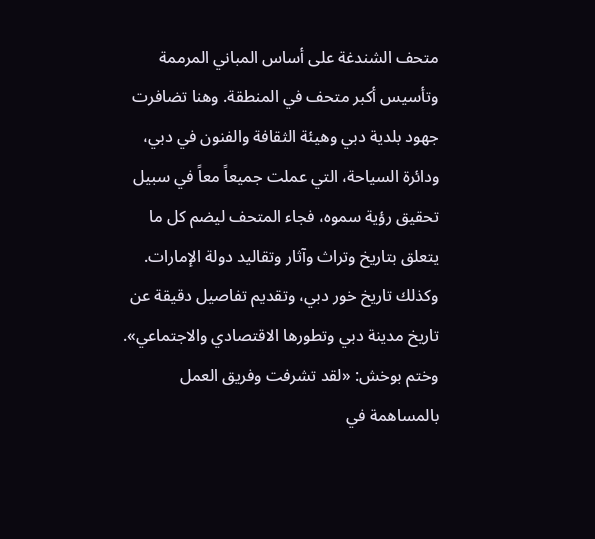متحف الشندغة على أساس المباني المرممة وتأسيس أكبر متحف في المنطقة. وهنا تضافرت جهود بلدية دبي وهيئة الثقافة والفنون في دبي، ودائرة السياحة، التي عملت جميعاً معاً في سبيل تحقيق رؤية سموه، فجاء المتحف ليضم كل ما يتعلق بتاريخ وتراث وآثار وتقاليد دولة الإمارات.
وكذلك تاريخ خور دبي، وتقديم تفاصيل دقيقة عن تاريخ مدينة دبي وتطورها الاقتصادي والاجتماعي». وختم بوخش: «لقد تشرفت وفريق العمل بالمساهمة في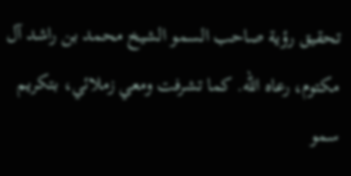تحقيق رؤية صاحب السمو الشيخ محمد بن راشد آل مكتوم، رعاه الله. كما تشرفت ومعي زملائي، بتكريم سمو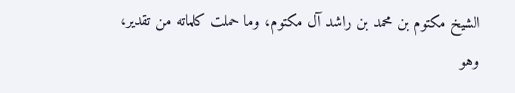الشيخ مكتوم بن محمد بن راشد آل مكتوم، وما حملت كلماته من تقدير، وهو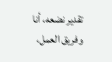تقدير نضعه، أنا وفريق العمل،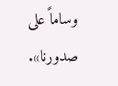وساماً على صدورنا».